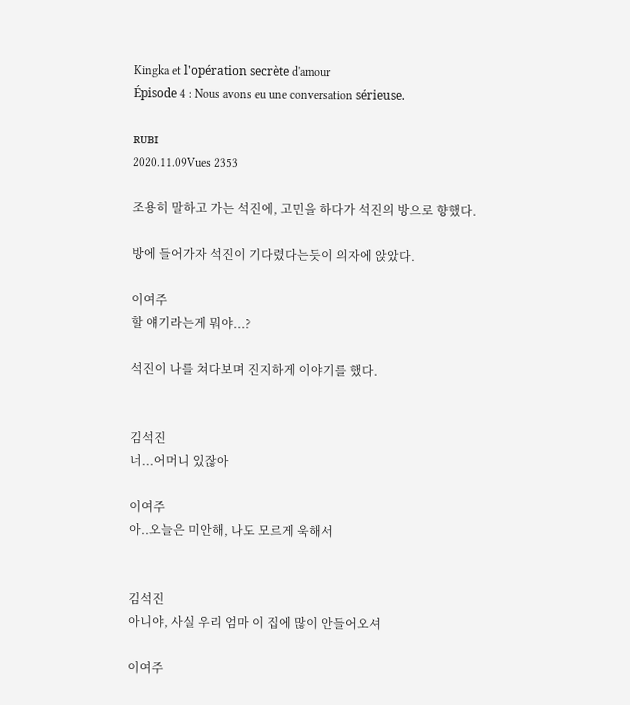Kingka et l'opération secrète d'amour
Épisode 4 : Nous avons eu une conversation sérieuse.

ʀᴜʙɪ
2020.11.09Vues 2353

조용히 말하고 가는 석진에, 고민을 하다가 석진의 방으로 향했다.

방에 들어가자 석진이 기다렸다는듯이 의자에 앉았다.

이여주
할 얘기라는게 뭐야...?

석진이 나를 쳐다보며 진지하게 이야기를 했다.


김석진
너...어머니 있잖아

이여주
아..오늘은 미안해, 나도 모르게 욱해서


김석진
아니야, 사실 우리 엄마 이 집에 많이 안들어오셔

이여주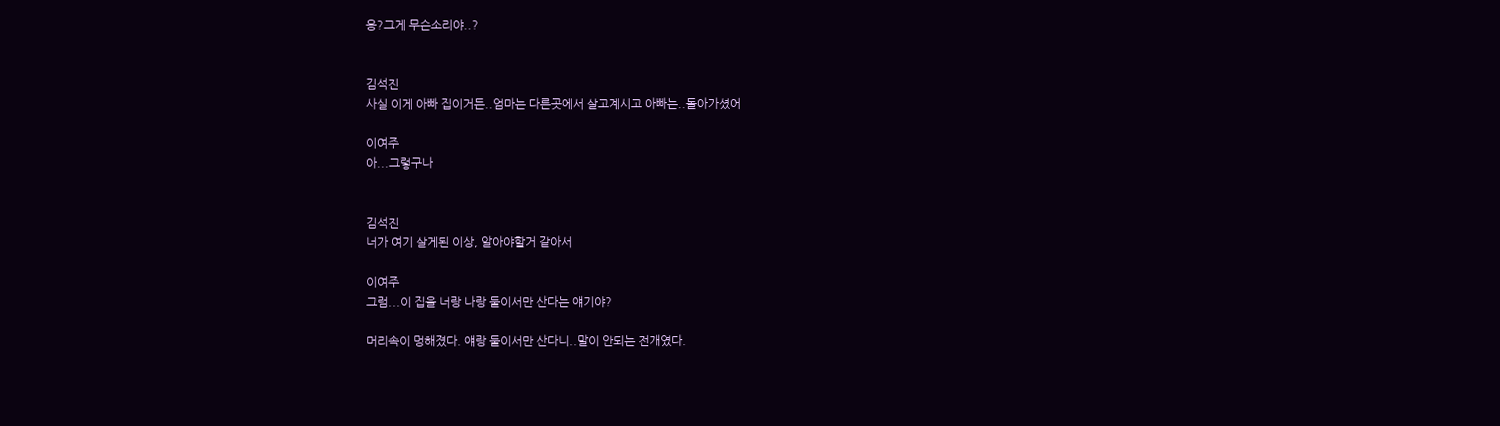응?그게 무슨소리야..?


김석진
사실 이게 아빠 집이거든..엄마는 다른곳에서 살고계시고 아빠는..돌아가셨어

이여주
아...그렇구나


김석진
너가 여기 살게된 이상, 알아야할거 같아서

이여주
그럼...이 집을 너랑 나랑 둘이서만 산다는 얘기야?

머리속이 멍해졌다. 얘랑 둘이서만 산다니..말이 안되는 전개였다.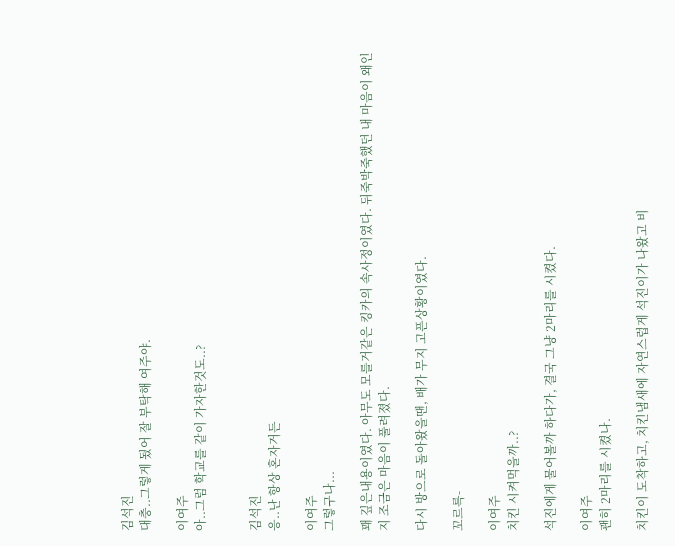김석진
대충..그렇게 됬어 잘 부탁해 여주야.

이여주
아..그럼 학교를 같이 가자한것도..?


김석진
응..난 항상 혼자거든

이여주
그렇구나...

꽤 깊은내용이였다. 아무도 모를거같은 킹카의 속사정이였다. 뒤죽박죽했던 내 마음이 왜인지 조금은 마음이 풀려졌다.

다시 방으로 돌아왔을땐, 배가 무지 고픈상황이였다.

꼬르륵-

이여주
치킨 시켜먹을까..?

석진에게 물어볼까 하다가, 결국 그냥 2마리를 시켰다.

이여주
괜히 2마리를 시켰나.

치킨이 도착하고, 치킨냄새에 자연스럽게 석진이가 나왔고 비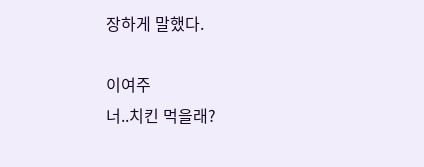장하게 말했다.

이여주
너..치킨 먹을래?